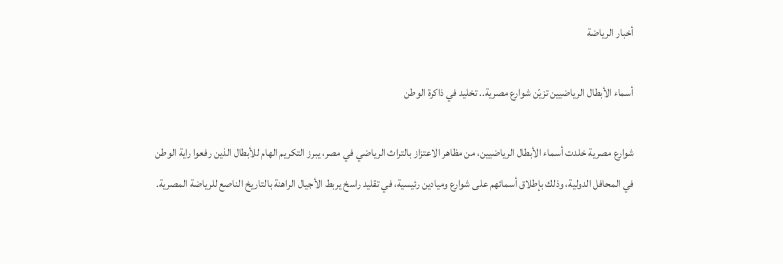أخبار الرياضة

أسماء الأبطال الرياضيين تزيّن شوارع مصرية.. تخليد في ذاكرة الوطن

شوارع مصرية خلدت أسماء الأبطال الرياضيين، من مظاهر الاعتزاز بالتراث الرياضي في مصر، يبرز التكريم الهام للأبطال الذين رفعوا راية الوطن في المحافل الدولية، وذلك بإطلاق أسمائهم على شوارع وميادين رئيسية، في تقليد راسخ يربط الأجيال الراهنة بالتاريخ الناصع للرياضة المصرية.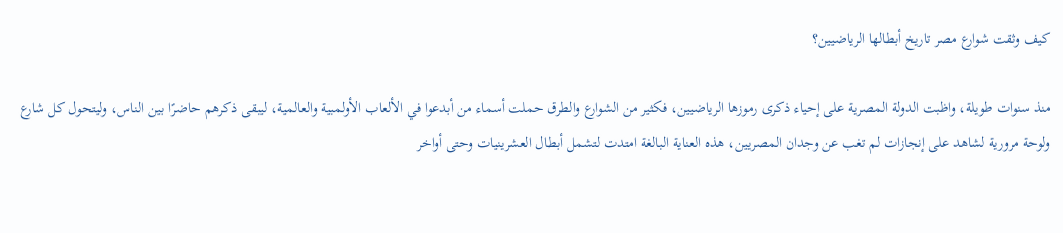كيف وثقت شوارع مصر تاريخ أبطالها الرياضيين؟

منذ سنوات طويلة، واظبت الدولة المصرية على إحياء ذكرى رموزها الرياضيين، فكثير من الشوارع والطرق حملت أسماء من أبدعوا في الألعاب الأولمبية والعالمية، ليبقى ذكرهم حاضرًا بين الناس، وليتحول كل شارع ولوحة مرورية لشاهد على إنجازات لم تغب عن وجدان المصريين، هذه العناية البالغة امتدت لتشمل أبطال العشرينيات وحتى أواخر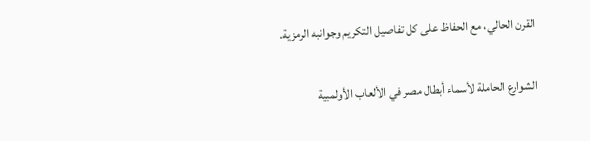القرن الحالي، مع الحفاظ على كل تفاصيل التكريم وجوانبه الرمزية.

الشوارع الحاملة لأسماء أبطال مصر في الألعاب الأولمبية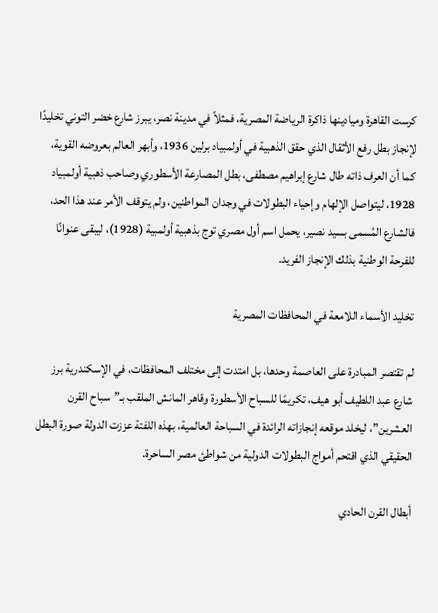كرست القاهرة وميادينها ذاكرة الرياضة المصرية، فمثلاً في مدينة نصر، يبرز شارع خضر التوني تخليدًا لإنجاز بطل رفع الأثقال الذي حقق الذهبية في أولمبياد برلين 1936، وأبهر العالم بعروضه القوية، كما أن العرف ذاته طال شارع إبراهيم مصطفى، بطل المصارعة الأسطوري وصاحب ذهبية أولمبياد 1928، ليتواصل الإلهام وإحياء البطولات في وجدان المواطنين، ولم يتوقف الأمر عند هذا الحد، فالشارع المُسمى بسيد نصير، يحمل اسم أول مصري توج بذهبية أولمبية (1928)، ليبقى عنوانًا للفرحة الوطنية بذلك الإنجاز الفريد.

تخليد الأسماء اللامعة في المحافظات المصرية

لم تقتصر المبادرة على العاصمة وحدها، بل امتدت إلى مختلف المحافظات، في الإسكندرية برز شارع عبد اللطيف أبو هيف، تكريمًا للسباح الأسطورة وقاهر المانش الملقب بـ”سباح القرن العشرين”، ليخلد موقعه إنجازاته الرائدة في السباحة العالمية، بهذه اللفتة عززت الدولة صورة البطل الحقيقي الذي اقتحم أمواج البطولات الدولية من شواطئ مصر الساحرة.

أبطال القرن الحادي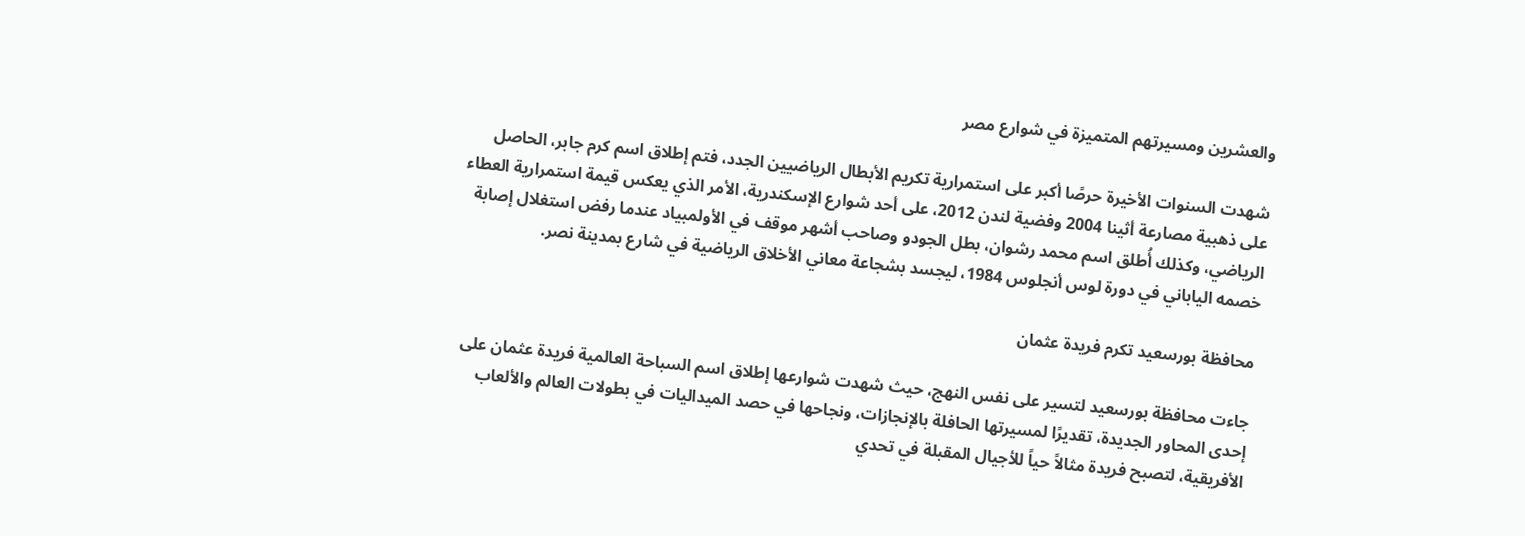والعشرين ومسيرتهم المتميزة في شوارع مصر

شهدت السنوات الأخيرة حرصًا أكبر على استمرارية تكريم الأبطال الرياضيين الجدد، فتم إطلاق اسم كرم جابر، الحاصل على ذهبية مصارعة أثينا 2004 وفضية لندن 2012، على أحد شوارع الإسكندرية، الأمر الذي يعكس قيمة استمرارية العطاء الرياضي، وكذلك أُطلق اسم محمد رشوان، بطل الجودو وصاحب أشهر موقف في الأولمبياد عندما رفض استغلال إصابة خصمه الياباني في دورة لوس أنجلوس 1984، ليجسد بشجاعة معاني الأخلاق الرياضية في شارع بمدينة نصر.

محافظة بورسعيد تكرم فريدة عثمان

جاءت محافظة بورسعيد لتسير على نفس النهج، حيث شهدت شوارعها إطلاق اسم السباحة العالمية فريدة عثمان على إحدى المحاور الجديدة، تقديرًا لمسيرتها الحافلة بالإنجازات، ونجاحها في حصد الميداليات في بطولات العالم والألعاب الأفريقية، لتصبح فريدة مثالاً حياً للأجيال المقبلة في تحدي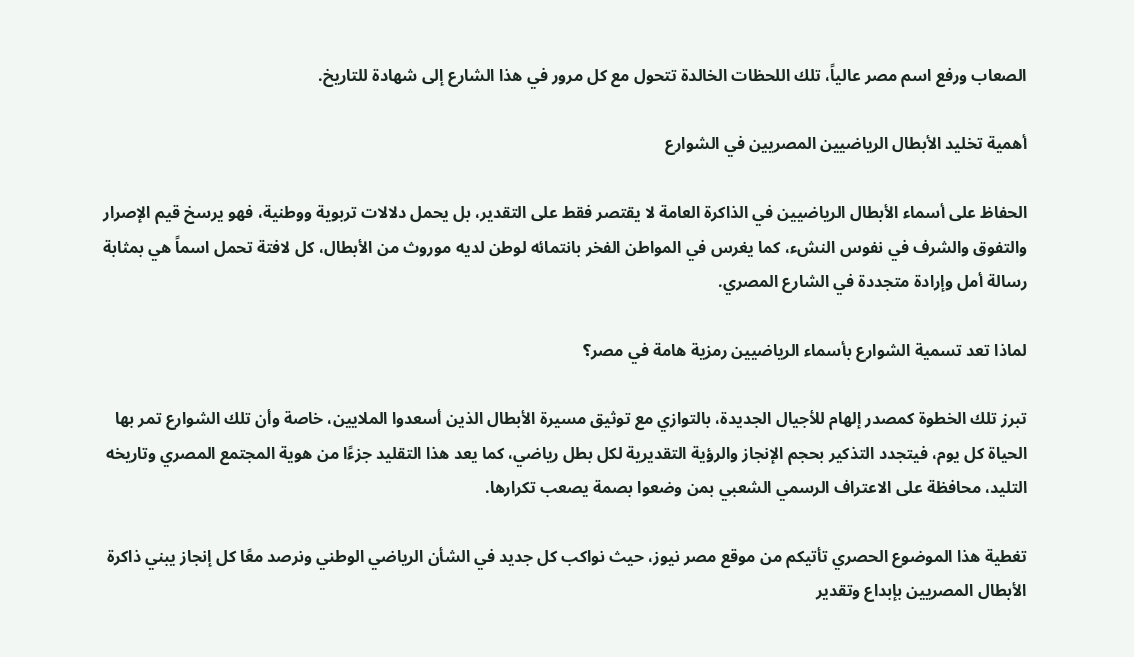الصعاب ورفع اسم مصر عالياً، تلك اللحظات الخالدة تتحول مع كل مرور في هذا الشارع إلى شهادة للتاريخ.

أهمية تخليد الأبطال الرياضيين المصريين في الشوارع

الحفاظ على أسماء الأبطال الرياضيين في الذاكرة العامة لا يقتصر فقط على التقدير، بل يحمل دلالات تربوية ووطنية، فهو يرسخ قيم الإصرار والتفوق والشرف في نفوس النشء، كما يغرس في المواطن الفخر بانتمائه لوطن لديه موروث من الأبطال، كل لافتة تحمل اسماً هي بمثابة رسالة أمل وإرادة متجددة في الشارع المصري.

لماذا تعد تسمية الشوارع بأسماء الرياضيين رمزية هامة في مصر؟

تبرز تلك الخطوة كمصدر إلهام للأجيال الجديدة، بالتوازي مع توثيق مسيرة الأبطال الذين أسعدوا الملايين، خاصة وأن تلك الشوارع تمر بها الحياة كل يوم، فيتجدد التذكير بحجم الإنجاز والرؤية التقديرية لكل بطل رياضي، كما يعد هذا التقليد جزءًا من هوية المجتمع المصري وتاريخه التليد، محافظة على الاعتراف الرسمي الشعبي بمن وضعوا بصمة يصعب تكرارها.

تغطية هذا الموضوع الحصري تأتيكم من موقع مصر نيوز، حيث نواكب كل جديد في الشأن الرياضي الوطني ونرصد معًا كل إنجاز يبني ذاكرة الأبطال المصريين بإبداع وتقدير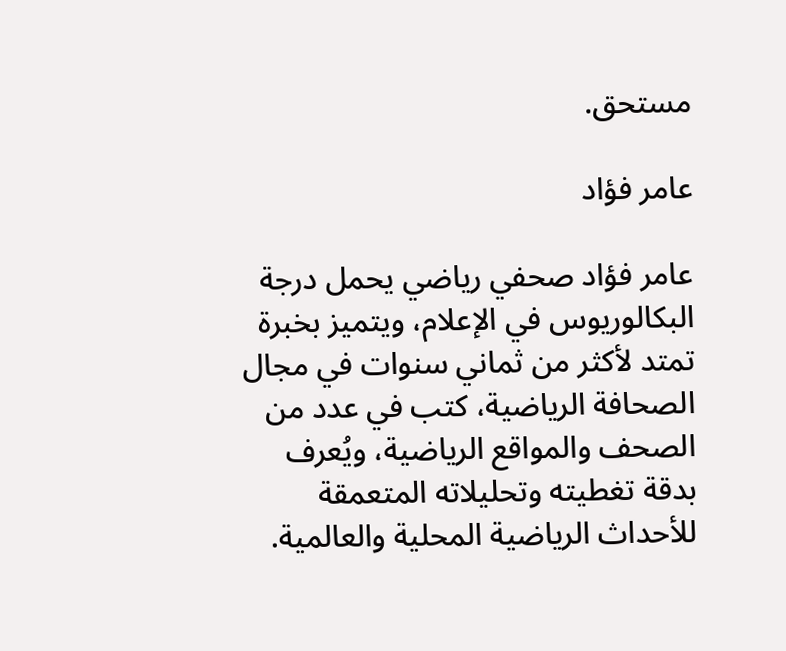مستحق.

عامر فؤاد

عامر فؤاد صحفي رياضي يحمل درجة البكالوريوس في الإعلام، ويتميز بخبرة تمتد لأكثر من ثماني سنوات في مجال الصحافة الرياضية، كتب في عدد من الصحف والمواقع الرياضية، ويُعرف بدقة تغطيته وتحليلاته المتعمقة للأحداث الرياضية المحلية والعالمية.